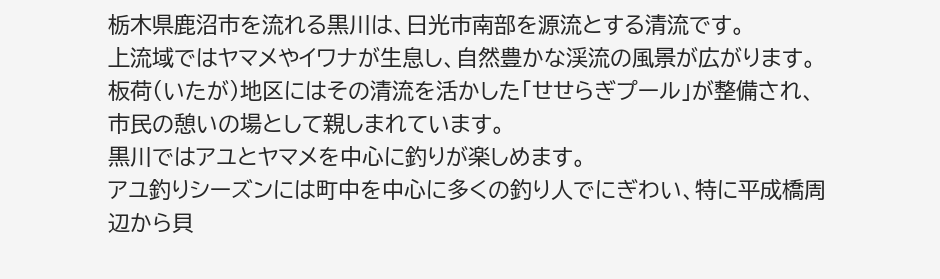栃木県鹿沼市を流れる黒川は、日光市南部を源流とする清流です。
上流域ではヤマメやイワナが生息し、自然豊かな渓流の風景が広がります。
板荷(いたが)地区にはその清流を活かした「せせらぎプール」が整備され、市民の憩いの場として親しまれています。
黒川ではアユとヤマメを中心に釣りが楽しめます。
アユ釣りシーズンには町中を中心に多くの釣り人でにぎわい、特に平成橋周辺から貝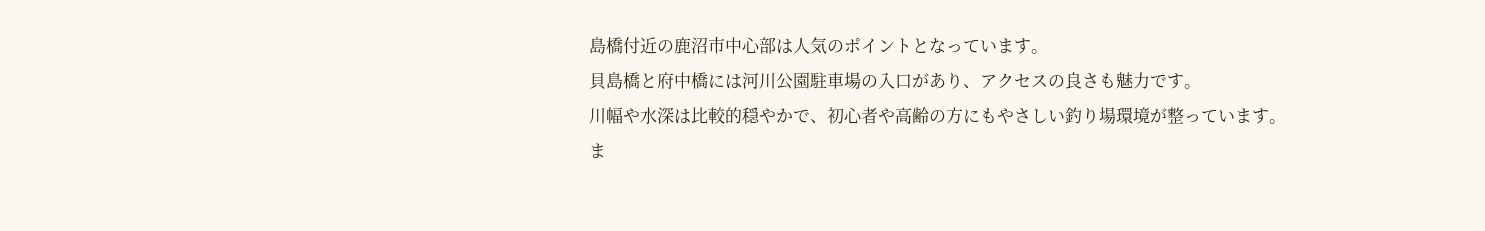島橋付近の鹿沼市中心部は人気のポイントとなっています。
貝島橋と府中橋には河川公園駐車場の入口があり、アクセスの良さも魅力です。
川幅や水深は比較的穏やかで、初心者や高齢の方にもやさしい釣り場環境が整っています。
ま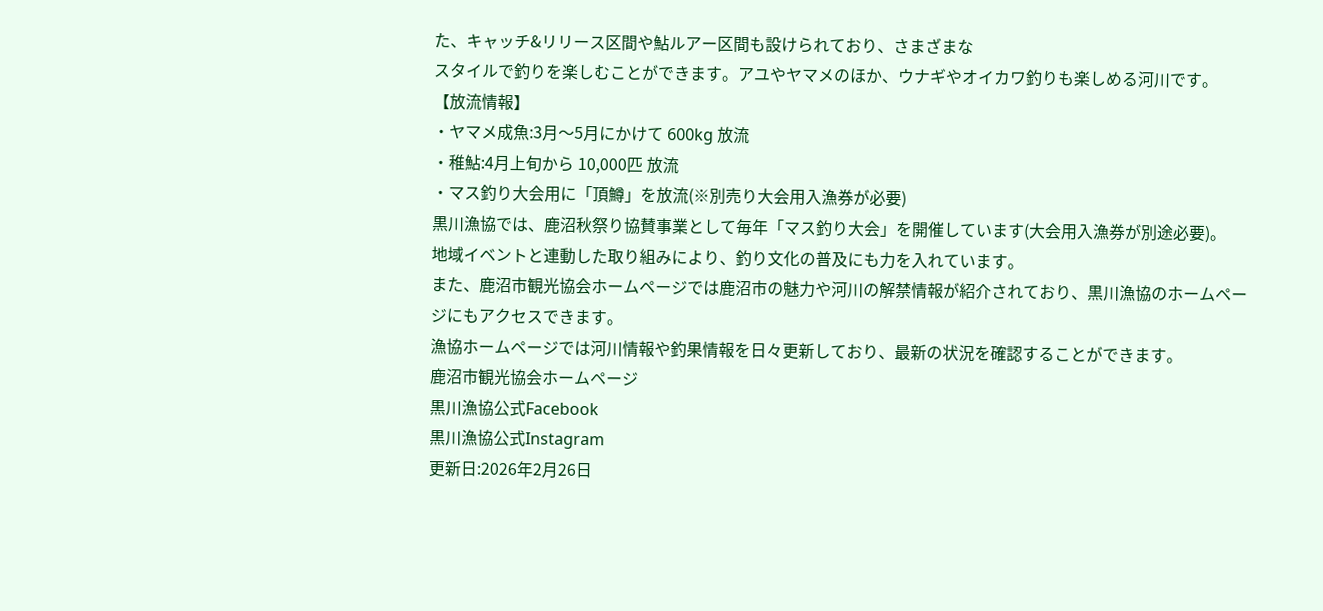た、キャッチ&リリース区間や鮎ルアー区間も設けられており、さまざまな
スタイルで釣りを楽しむことができます。アユやヤマメのほか、ウナギやオイカワ釣りも楽しめる河川です。
【放流情報】
・ヤマメ成魚:3月〜5月にかけて 600kg 放流
・稚鮎:4月上旬から 10,000匹 放流
・マス釣り大会用に「頂鱒」を放流(※別売り大会用入漁券が必要)
黒川漁協では、鹿沼秋祭り協賛事業として毎年「マス釣り大会」を開催しています(大会用入漁券が別途必要)。
地域イベントと連動した取り組みにより、釣り文化の普及にも力を入れています。
また、鹿沼市観光協会ホームページでは鹿沼市の魅力や河川の解禁情報が紹介されており、黒川漁協のホームページにもアクセスできます。
漁協ホームページでは河川情報や釣果情報を日々更新しており、最新の状況を確認することができます。
鹿沼市観光協会ホームページ
黒川漁協公式Facebook
黒川漁協公式Instagram
更新日:2026年2月26日